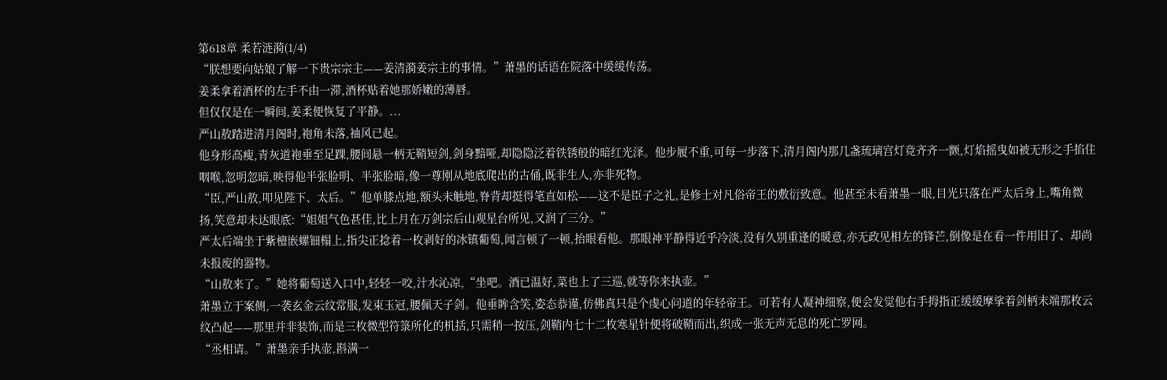第618章 柔若涟漪(1/4)
“朕想要向姑娘了解一下贵宗宗主——姜清漪姜宗主的事情。”萧墨的话语在院落中缓缓传荡。
姜柔拿着酒杯的左手不由一滞,酒杯贴着她那娇嫩的薄唇。
但仅仅是在一瞬间,姜柔便恢复了平静。...
严山敖踏进清月阁时,袍角未落,袖风已起。
他身形高瘦,青灰道袍垂至足踝,腰间悬一柄无鞘短剑,剑身黯哑,却隐隐泛着铁锈般的暗红光泽。他步履不重,可每一步落下,清月阁内那几盏琉璃宫灯竟齐齐一颤,灯焰摇曳如被无形之手掐住咽喉,忽明忽暗,映得他半张脸明、半张脸暗,像一尊刚从地底爬出的古俑,既非生人,亦非死物。
“臣,严山敖,叩见陛下、太后。”他单膝点地,额头未触地,脊背却挺得笔直如松——这不是臣子之礼,是修士对凡俗帝王的敷衍致意。他甚至未看萧墨一眼,目光只落在严太后身上,嘴角微扬,笑意却未达眼底:“姐姐气色甚佳,比上月在万剑宗后山观星台所见,又润了三分。”
严太后端坐于紫檀嵌螺钿榻上,指尖正捻着一枚剥好的冰镇葡萄,闻言顿了一顿,抬眼看他。那眼神平静得近乎冷淡,没有久别重逢的暖意,亦无政见相左的锋芒,倒像是在看一件用旧了、却尚未报废的器物。
“山敖来了。”她将葡萄送入口中,轻轻一咬,汁水沁凉,“坐吧。酒已温好,菜也上了三巡,就等你来执壶。”
萧墨立于案侧,一袭玄金云纹常服,发束玉冠,腰佩天子剑。他垂眸含笑,姿态恭谨,仿佛真只是个虔心问道的年轻帝王。可若有人凝神细察,便会发觉他右手拇指正缓缓摩挲着剑柄末端那枚云纹凸起——那里并非装饰,而是三枚微型符箓所化的机括,只需稍一按压,剑鞘内七十二枚寒星针便将破鞘而出,织成一张无声无息的死亡罗网。
“丞相请。”萧墨亲手执壶,斟满一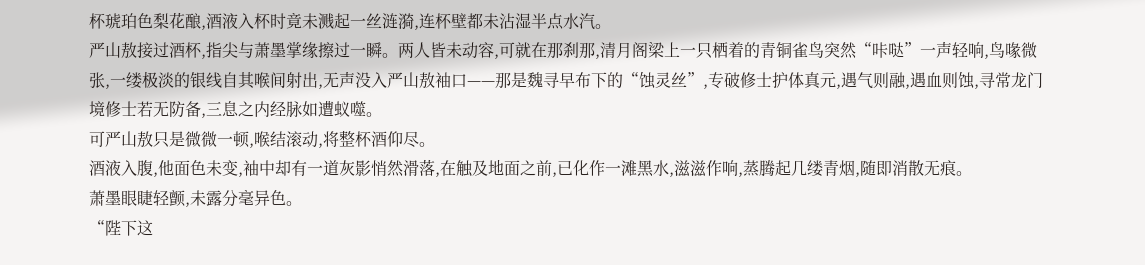杯琥珀色梨花酿,酒液入杯时竟未溅起一丝涟漪,连杯壁都未沾湿半点水汽。
严山敖接过酒杯,指尖与萧墨掌缘擦过一瞬。两人皆未动容,可就在那刹那,清月阁梁上一只栖着的青铜雀鸟突然“咔哒”一声轻响,鸟喙微张,一缕极淡的银线自其喉间射出,无声没入严山敖袖口——那是魏寻早布下的“蚀灵丝”,专破修士护体真元,遇气则融,遇血则蚀,寻常龙门境修士若无防备,三息之内经脉如遭蚁噬。
可严山敖只是微微一顿,喉结滚动,将整杯酒仰尽。
酒液入腹,他面色未变,袖中却有一道灰影悄然滑落,在触及地面之前,已化作一滩黑水,滋滋作响,蒸腾起几缕青烟,随即消散无痕。
萧墨眼睫轻颤,未露分毫异色。
“陛下这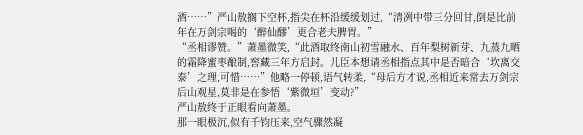酒……”严山敖搁下空杯,指尖在杯沿缓缓划过,“清冽中带三分回甘,倒是比前年在万剑宗喝的‘醉仙醪’更合老夫脾胃。”
“丞相谬赞。”萧墨微笑,“此酒取终南山初雪融水、百年梨树新芽、九蒸九晒的霜降蜜枣酿制,窖藏三年方启封。儿臣本想请丞相指点其中是否暗合‘坎离交泰’之理,可惜……”他略一停顿,语气转柔,“母后方才说,丞相近来常去万剑宗后山观星,莫非是在参悟‘紫微垣’变动?”
严山敖终于正眼看向萧墨。
那一眼极沉,似有千钧压来,空气骤然凝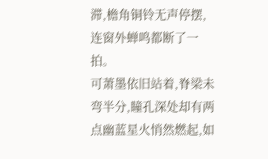滞,檐角铜铃无声停摆,连窗外蝉鸣都断了一拍。
可萧墨依旧站着,脊梁未弯半分,瞳孔深处却有两点幽蓝星火悄然燃起,如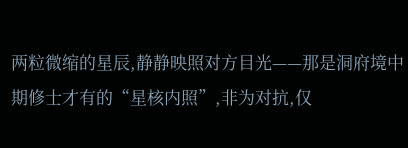两粒微缩的星辰,静静映照对方目光——那是洞府境中期修士才有的“星核内照”,非为对抗,仅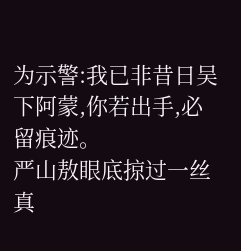为示警:我已非昔日吴下阿蒙,你若出手,必留痕迹。
严山敖眼底掠过一丝真